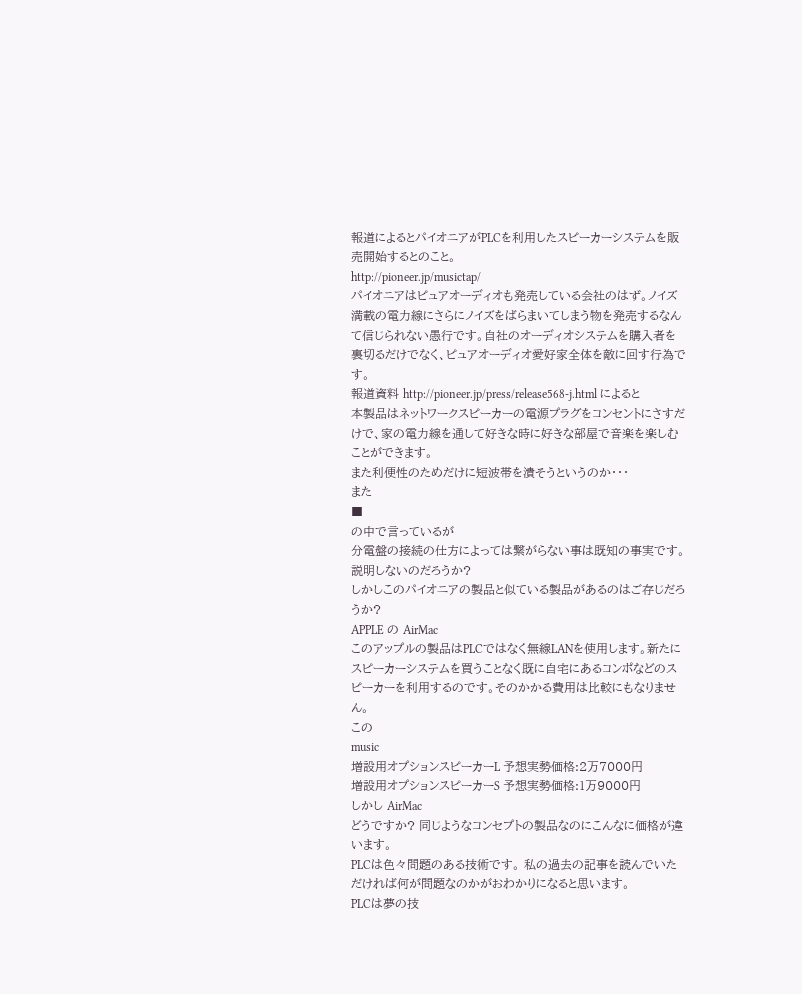報道によるとパイオニアがPLCを利用したスピーカーシステムを販売開始するとのこと。
http://pioneer.jp/musictap/
パイオニアはピュアオーディオも発売している会社のはず。ノイズ満載の電力線にさらにノイズをばらまいてしまう物を発売するなんて信じられない愚行です。自社のオーディオシステムを購入者を裏切るだけでなく、ピュアオーディオ愛好家全体を敵に回す行為です。
報道資料 http://pioneer.jp/press/release568-j.html によると
本製品はネットワークスピーカーの電源プラグをコンセントにさすだけで、家の電力線を通して好きな時に好きな部屋で音楽を楽しむことができます。
また利便性のためだけに短波帯を潰そうというのか・・・
また
■
の中で言っているが
分電盤の接続の仕方によっては繋がらない事は既知の事実です。
説明しないのだろうか?
しかしこのパイオニアの製品と似ている製品があるのはご存じだろうか?
APPLE の AirMac
このアップルの製品はPLCではなく無線LANを使用します。新たにスピーカーシステムを買うことなく既に自宅にあるコンポなどのスピーカーを利用するのです。そのかかる費用は比較にもなりません。
この
music
増設用オプションスピーカーL 予想実勢価格:2万7000円
増設用オプションスピーカーS 予想実勢価格:1万9000円
しかし AirMac
どうですか? 同じようなコンセプトの製品なのにこんなに価格が違います。
PLCは色々問題のある技術です。 私の過去の記事を読んでいただければ何が問題なのかがおわかりになると思います。
PLCは夢の技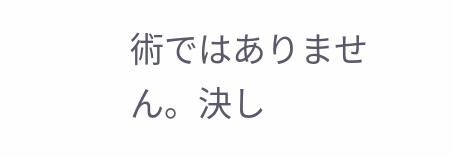術ではありません。決し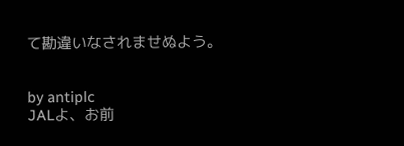て勘違いなされませぬよう。


by antiplc
JALよ、お前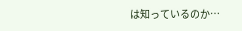は知っているのか…